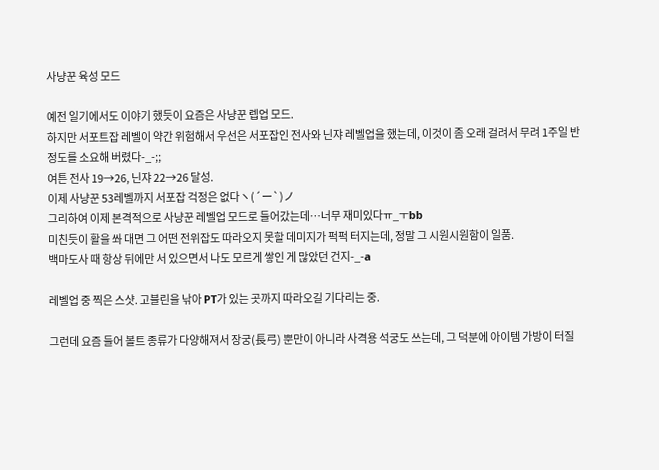사냥꾼 육성 모드

예전 일기에서도 이야기 했듯이 요즘은 사냥꾼 렙업 모드.
하지만 서포트잡 레벨이 약간 위험해서 우선은 서포잡인 전사와 닌쟈 레벨업을 했는데, 이것이 좀 오래 걸려서 무려 1주일 반 정도를 소요해 버렸다-_-;;
여튼 전사 19→26, 닌쟈 22→26 달성.
이제 사냥꾼 53레벨까지 서포잡 걱정은 없다ヽ(´ー`)ノ
그리하여 이제 본격적으로 사냥꾼 레벨업 모드로 들어갔는데…너무 재미있다ㅠ_ㅜbb
미친듯이 활을 쏴 대면 그 어떤 전위잡도 따라오지 못할 데미지가 퍽퍽 터지는데, 정말 그 시원시원함이 일품.
백마도사 때 항상 뒤에만 서 있으면서 나도 모르게 쌓인 게 많았던 건지-_-a

레벨업 중 찍은 스샷. 고블린을 낚아 PT가 있는 곳까지 따라오길 기다리는 중.

그런데 요즘 들어 볼트 종류가 다양해져서 장궁(長弓) 뿐만이 아니라 사격용 석궁도 쓰는데, 그 덕분에 아이템 가방이 터질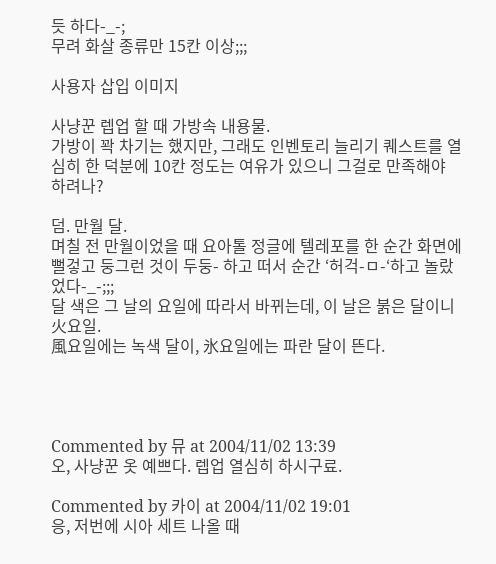듯 하다-_-;
무려 화살 종류만 15칸 이상;;;

사용자 삽입 이미지

사냥꾼 렙업 할 때 가방속 내용물.
가방이 꽉 차기는 했지만, 그래도 인벤토리 늘리기 퀘스트를 열심히 한 덕분에 10칸 정도는 여유가 있으니 그걸로 만족해야 하려나?

덤. 만월 달.
며칠 전 만월이었을 때 요아톨 정글에 텔레포를 한 순간 화면에 뻘겋고 둥그런 것이 두둥- 하고 떠서 순간 ‘허걱-ㅁ-‘하고 놀랐었다-_-;;;
달 색은 그 날의 요일에 따라서 바뀌는데, 이 날은 붉은 달이니 火요일.
風요일에는 녹색 달이, 氷요일에는 파란 달이 뜬다.




Commented by 뮤 at 2004/11/02 13:39
오, 사냥꾼 옷 예쁘다. 렙업 열심히 하시구료.

Commented by 카이 at 2004/11/02 19:01
응, 저번에 시아 세트 나올 때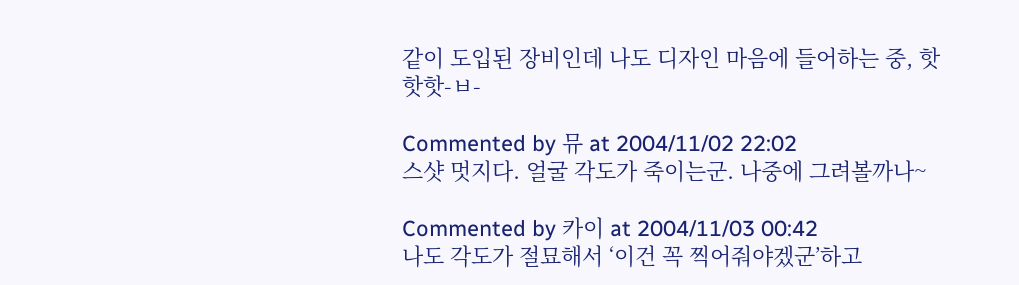같이 도입된 장비인데 나도 디자인 마음에 들어하는 중, 핫핫핫-ㅂ-

Commented by 뮤 at 2004/11/02 22:02
스샷 멋지다. 얼굴 각도가 죽이는군. 나중에 그려볼까나~

Commented by 카이 at 2004/11/03 00:42
나도 각도가 절묘해서 ‘이건 꼭 찍어줘야겠군’하고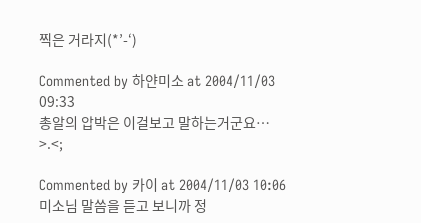찍은 거라지(*’-‘)

Commented by 하얀미소 at 2004/11/03 09:33
총알의 압박은 이걸보고 말하는거군요… >.<;

Commented by 카이 at 2004/11/03 10:06
미소님 말씀을 듣고 보니까 정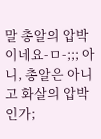말 총알의 압박이네요-ㅁ-;;; 아니, 총알은 아니고 화살의 압박인가;